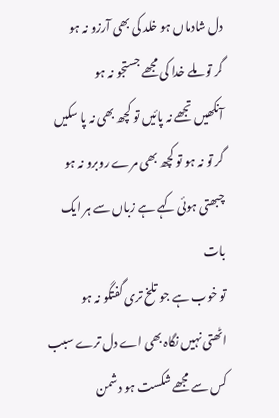دل شادماں ہو خلد کی بھی آرزو نہ ہو
گر تو ملے خدا کی مجھے جستجو نہ ہو
آنکھیں تجھے نہ پائیں تو کچھ بھی نہ پا سکیں
گر تو نہ ہو تو کچھ بھی مرے روبرو نہ ہو
چبھتی ہوئی کہے ہے زباں سے ہر ایک بات
تو خوب ہے جو تلخ تری گفتگو نہ ہو
اٹھتی نہیں نگاہ بھی اے دل ترے سبب
کس سے مجھے شکست ہو دشمن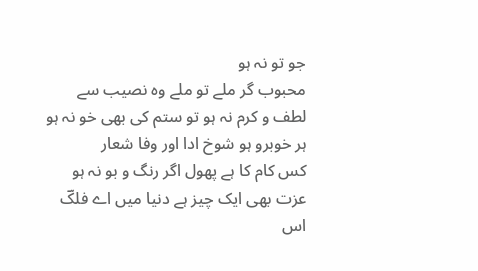جو تو نہ ہو
محبوب گر ملے تو ملے وہ نصیب سے
لطف و کرم نہ ہو تو ستم کی بھی خو نہ ہو
ہر خوبرو ہو شوخ ادا اور وفا شعار
کس کام کا ہے پھول اگر رنگ و بو نہ ہو
عزت بھی ایک چیز ہے دنیا میں اے فلکؔ
اس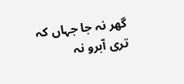گھر نہ جا جہاں کہ تری آبرو نہ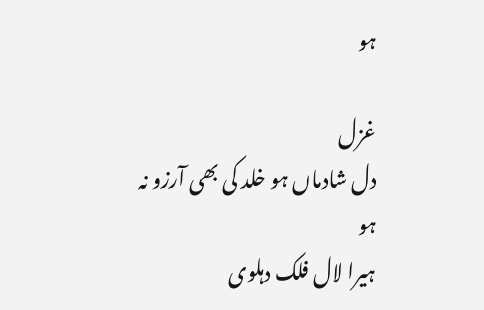ہو

غزل
دل شادماں ہو خلد کی بھی آرزو نہ ہو
ہیرا لال فلک دہلوی